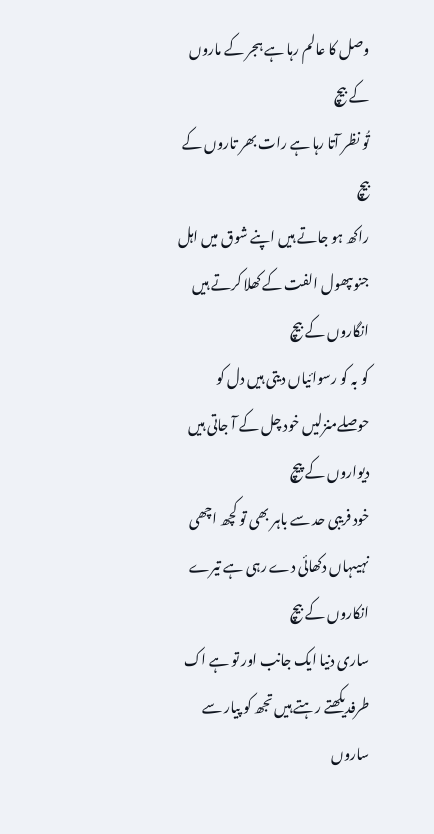وصل کا عالم رہا ہے ہجر کے ماروں کے بیچ
تُو نظر آتا رہا ہے رات بھر تاروں کے بیچ
راکھ ہو جاتے ہیں اپنے شوق میں اہل جنوںپھول الفت کے کھلا کرتے ہیں انگاروں کے بیچ
کو بہ کو رسوائیاں دیتی ہیں دل کو حوصلےمنزلیں خود چل کے آ جاتی ہیں دیواروں کے پیچ
خود فریبی حد سے باہر بھی تو کچھ اچھی نہیںہاں دکھائی دے رہی ہے تیرے انکاروں کے بیچ
ساری دنیا ایک جانب اور تو ہے اک طرفدیکھتے رہتے ہیں تجھ کو پیار سے ساروں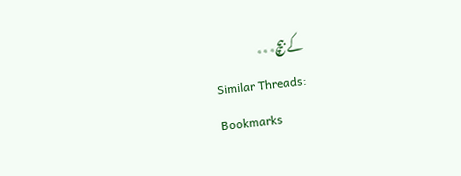کے بیچ٭٭٭
Similar Threads:
Bookmarks